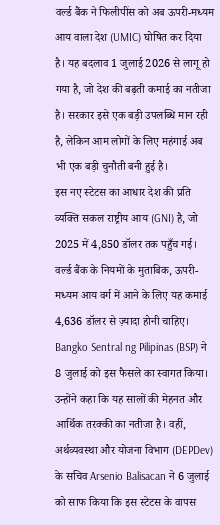वर्ल्ड बैंक ने फिलीपींस को अब ऊपरी-मध्यम आय वाला देश (UMIC) घोषित कर दिया है। यह बदलाव 1 जुलाई 2026 से लागू हो गया है, जो देश की बढ़ती कमाई का नतीजा है। सरकार इसे एक बड़ी उपलब्धि मान रही है, लेकिन आम लोगों के लिए महंगाई अब भी एक बड़ी चुनौती बनी हुई है।
इस नए स्टेटस का आधार देश की प्रति व्यक्ति सकल राष्ट्रीय आय (GNI) है, जो 2025 में 4,850 डॉलर तक पहुँच गई। वर्ल्ड बैंक के नियमों के मुताबिक, ऊपरी-मध्यम आय वर्ग में आने के लिए यह कमाई 4,636 डॉलर से ज़्यादा होनी चाहिए।
Bangko Sentral ng Pilipinas (BSP) ने 8 जुलाई को इस फैसले का स्वागत किया। उन्होंने कहा कि यह सालों की मेहनत और आर्थिक तरक्की का नतीजा है। वहीं, अर्थव्यवस्था और योजना विभाग (DEPDev) के सचिव Arsenio Balisacan ने 6 जुलाई को साफ किया कि इस स्टेटस के वापस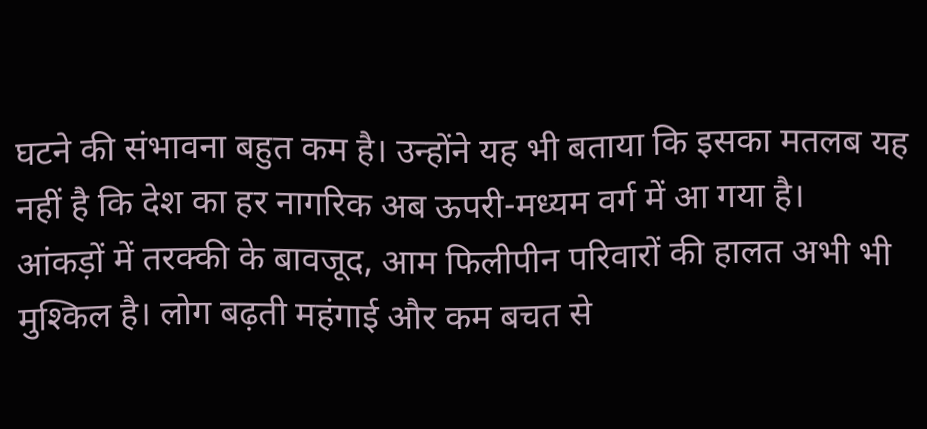घटने की संभावना बहुत कम है। उन्होंने यह भी बताया कि इसका मतलब यह नहीं है कि देश का हर नागरिक अब ऊपरी-मध्यम वर्ग में आ गया है।
आंकड़ों में तरक्की के बावजूद, आम फिलीपीन परिवारों की हालत अभी भी मुश्किल है। लोग बढ़ती महंगाई और कम बचत से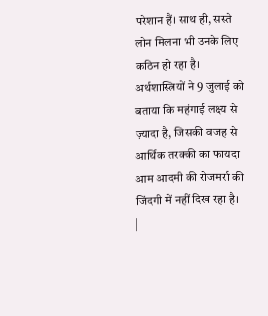परेशान हैं। साथ ही, सस्ते लोन मिलना भी उनके लिए कठिन हो रहा है। अर्थशास्त्रियों ने 9 जुलाई को बताया कि महंगाई लक्ष्य से ज़्यादा है, जिसकी वजह से आर्थिक तरक्की का फायदा आम आदमी की रोजमर्रा की जिंदगी में नहीं दिख रहा है।
|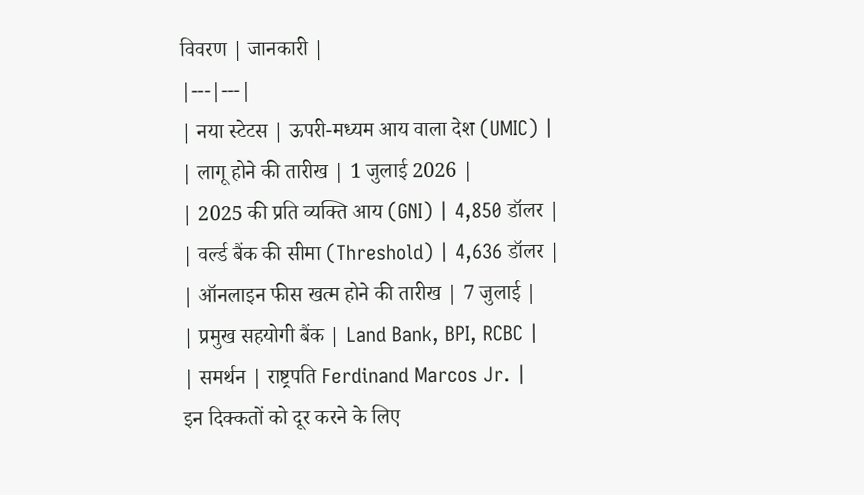विवरण | जानकारी |
|---|---|
| नया स्टेटस | ऊपरी-मध्यम आय वाला देश (UMIC) |
| लागू होने की तारीख | 1 जुलाई 2026 |
| 2025 की प्रति व्यक्ति आय (GNI) | 4,850 डॉलर |
| वर्ल्ड बैंक की सीमा (Threshold) | 4,636 डॉलर |
| ऑनलाइन फीस खत्म होने की तारीख | 7 जुलाई |
| प्रमुख सहयोगी बैंक | Land Bank, BPI, RCBC |
| समर्थन | राष्ट्रपति Ferdinand Marcos Jr. |
इन दिक्कतों को दूर करने के लिए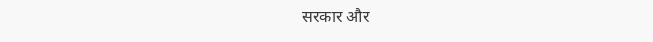सरकार और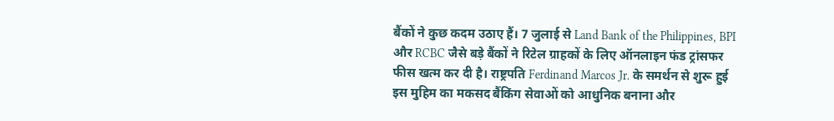बैंकों ने कुछ कदम उठाए हैं। 7 जुलाई से Land Bank of the Philippines, BPI और RCBC जैसे बड़े बैंकों ने रिटेल ग्राहकों के लिए ऑनलाइन फंड ट्रांसफर फीस खत्म कर दी है। राष्ट्रपति Ferdinand Marcos Jr. के समर्थन से शुरू हुई इस मुहिम का मकसद बैंकिंग सेवाओं को आधुनिक बनाना और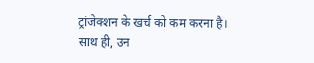ट्रांजेक्शन के खर्च को कम करना है। साथ ही, उन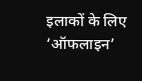इलाकों के लिए ‘ऑफलाइन’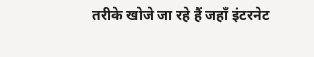तरीके खोजे जा रहे हैं जहाँ इंटरनेट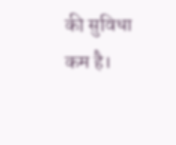की सुविधा कम है।